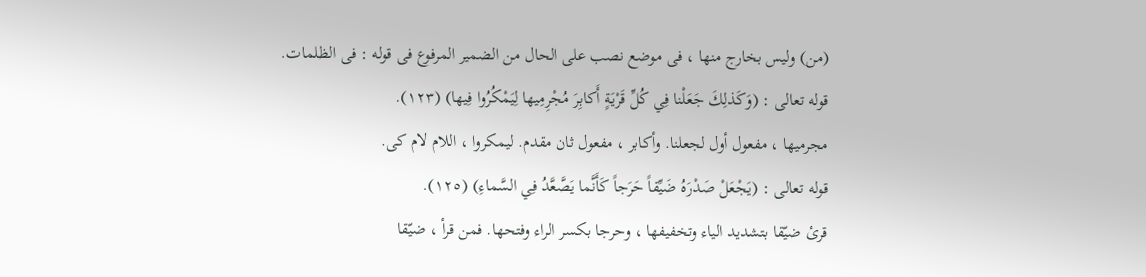(من) وليس بخارج منها ، فى موضع نصب على الحال من الضمير المرفوع فى قوله : فى الظلمات.
قوله تعالى : (وَكَذلِكَ جَعَلْنا فِي كُلِّ قَرْيَةٍ أَكابِرَ مُجْرِمِيها لِيَمْكُرُوا فِيها) (١٢٣).
مجرميها ، مفعول أول لجعلنا. وأكابر ، مفعول ثان مقدم. ليمكروا ، اللام لام كى.
قوله تعالى : (يَجْعَلْ صَدْرَهُ ضَيِّقاً حَرَجاً كَأَنَّما يَصَّعَّدُ فِي السَّماءِ) (١٢٥).
قرئ ضيّقا بتشديد الياء وتخفيفها ، وحرجا بكسر الراء وفتحها. فمن قرأ ، ضيّقا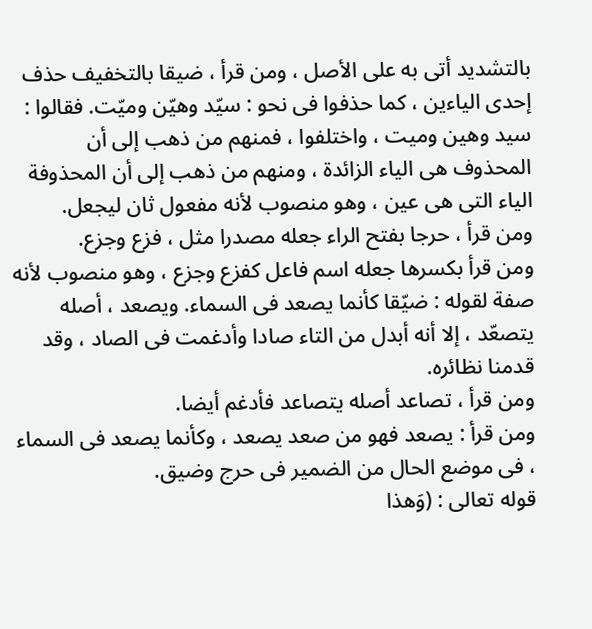بالتشديد أتى به على الأصل ، ومن قرأ ، ضيقا بالتخفيف حذف إحدى الياءين ، كما حذفوا فى نحو : سيّد وهيّن وميّت. فقالوا : سيد وهين وميت ، واختلفوا ، فمنهم من ذهب إلى أن المحذوف هى الياء الزائدة ، ومنهم من ذهب إلى أن المحذوفة الياء التى هى عين ، وهو منصوب لأنه مفعول ثان ليجعل.
ومن قرأ ، حرجا بفتح الراء جعله مصدرا مثل ، فزع وجزع.
ومن قرأ بكسرها جعله اسم فاعل كفزع وجزع ، وهو منصوب لأنه صفة لقوله : ضيّقا كأنما يصعد فى السماء. ويصعد ، أصله يتصعّد ، إلا أنه أبدل من التاء صادا وأدغمت فى الصاد ، وقد قدمنا نظائره.
ومن قرأ ، تصاعد أصله يتصاعد فأدغم أيضا.
ومن قرأ : يصعد فهو من صعد يصعد ، وكأنما يصعد فى السماء ، فى موضع الحال من الضمير فى حرج وضيق.
قوله تعالى : (وَهذا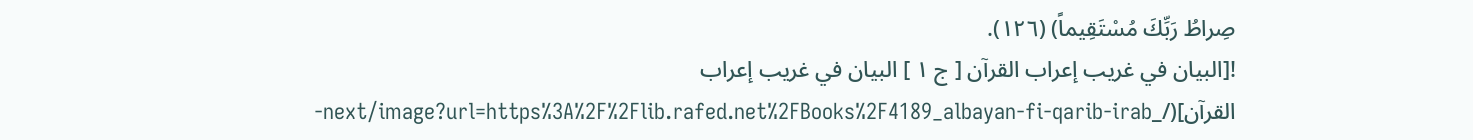صِراطُ رَبِّكَ مُسْتَقِيماً) (١٢٦).
![البيان في غريب إعراب القرآن [ ج ١ ] البيان في غريب إعراب القرآن](/_next/image?url=https%3A%2F%2Flib.rafed.net%2FBooks%2F4189_albayan-fi-qarib-irab-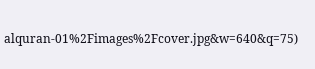alquran-01%2Fimages%2Fcover.jpg&w=640&q=75)